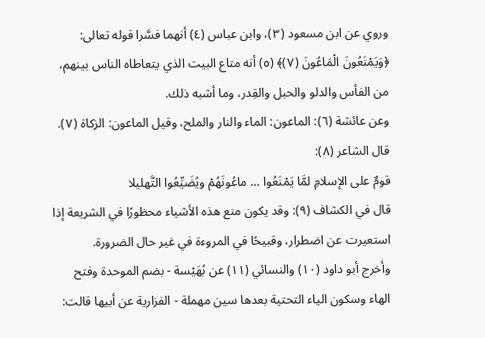وروي عن ابن مسعود (٣)، وابن عباس (٤) أنهما فسَّرا قوله تعالى: ﴿وَيَمْنَعُونَ الْمَاعُونَ (٧)﴾ (٥) أنه متاع البيت الذي يتعاطاه الناس بينهم، من الفأس والدلو والحبل والقِدر، وما أشبه ذلك.
وعن عائشة (٦): الماعون: الماء والنار والملح، وقيل الماعون: الزكاة (٧).
قال الشاعر (٨):
قومٌ على الإسلامِ لمَّا يَمْنَعُوا … ماعُونَهُمْ ويُضَيِّعُوا التَّهليلا
قال في الكشاف (٩): وقد يكون منع هذه الأشياء محظورًا في الشريعة إذا استعيرت عن اضطرار، وقبيحًا في المروءة في غير حال الضرورة.
وأخرج أبو داود (١٠) والنسائي (١١) عن بُهَيْسة - بضم الموحدة وفتح الهاء وسكون الياء التحتية بعدها سين مهملة - الفزارية عن أبيها قالت: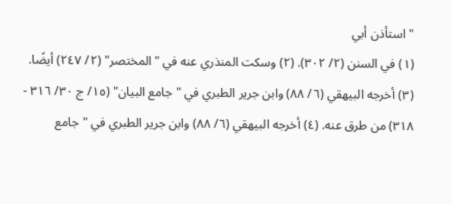"استأذن أبي
(١) في السنن (٢/ ٣٠٢). (٢) وسكت المنذري عنه في "المختصر" (٢/ ٢٤٧) أيضًا. (٣) أخرجه البيهقي (٦/ ٨٨) وابن جرير الطبري في "جامع البيان" (١٥/ ج ٣٠/ ٣١٦ - ٣١٨) من طرق عنه. (٤) أخرجه البيهقي (٦/ ٨٨) وابن جرير الطبري في "جامع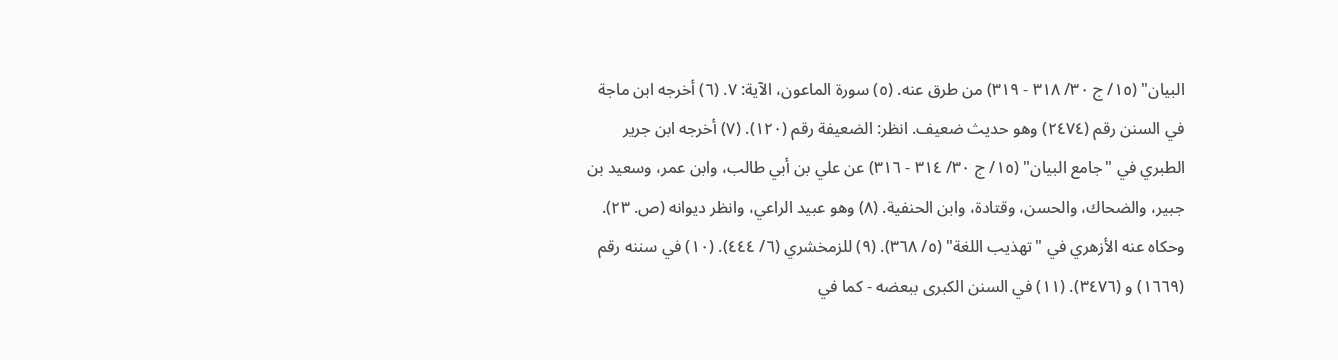البيان" (١٥/ ج ٣٠/ ٣١٨ - ٣١٩) من طرق عنه. (٥) سورة الماعون، الآية: ٧. (٦) أخرجه ابن ماجة في السنن رقم (٢٤٧٤) وهو حديث ضعيف. انظر: الضعيفة رقم (١٢٠). (٧) أخرجه ابن جرير الطبري في "جامع البيان" (١٥/ ج ٣٠/ ٣١٤ - ٣١٦) عن علي بن أبي طالب، وابن عمر، وسعيد بن جبير، والضحاك، والحسن، وقتادة، وابن الحنفية. (٨) وهو عبيد الراعي، وانظر ديوانه (ص. ٢٣). وحكاه عنه الأزهري في "تهذيب اللغة" (٥/ ٣٦٨). (٩) للزمخشري (٦/ ٤٤٤). (١٠) في سننه رقم (١٦٦٩) و (٣٤٧٦). (١١) في السنن الكبرى ببعضه - كما في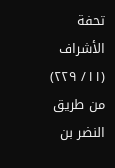تحفة الأشراف (١١/ ٢٢٩) من طريق النضر بن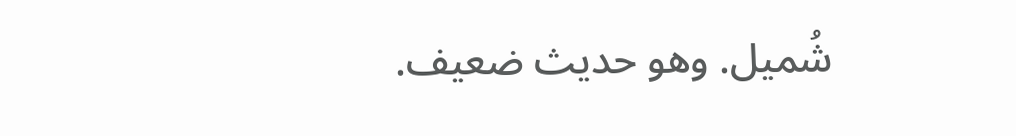شُميل. وهو حديث ضعيف.